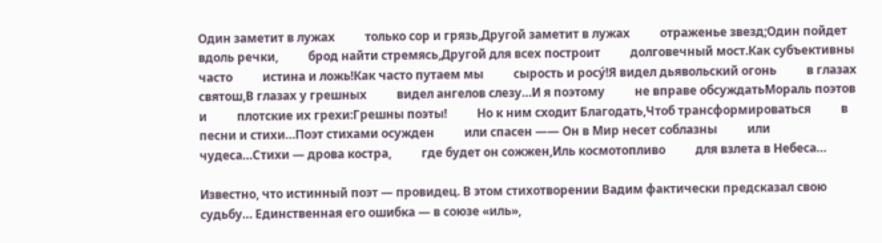Один заметит в лужах          только сор и грязь,Другой заметит в лужах          отраженье звезд;Один пойдет вдоль речки,          брод найти стремясь,Другой для всех построит          долговечный мост.Как субъективны часто          истина и ложь!Как часто путаем мы          сырость и росу́!Я видел дьявольский огонь          в глазах святош,В глазах у грешных          видел ангелов слезу…И я поэтому          не вправе обсуждатьМораль поэтов и          плотские их грехи:Грешны поэты!          Но к ним сходит Благодать,Чтоб трансформироваться          в песни и стихи…Поэт стихами осужден          или спасен —— Он в Мир несет соблазны          или чудеса…Стихи — дрова костра,          где будет он сожжен,Иль космотопливо          для взлета в Небеса…

Известно, что истинный поэт — провидец. В этом стихотворении Вадим фактически предсказал свою судьбу… Единственная его ошибка — в союзе «иль»,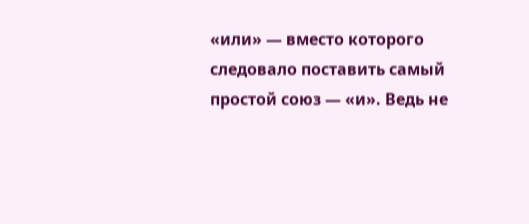«или» — вместо которого следовало поставить самый простой союз — «и». Ведь не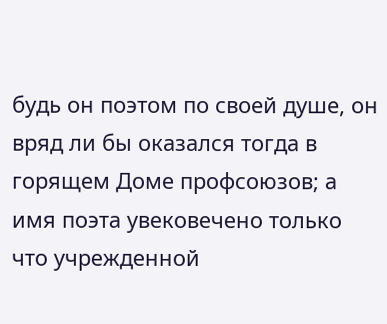будь он поэтом по своей душе, он вряд ли бы оказался тогда в горящем Доме профсоюзов; а имя поэта увековечено только что учрежденной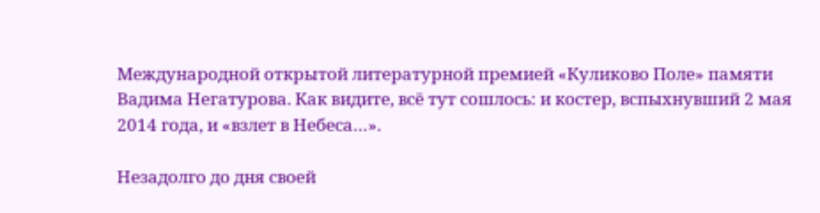Международной открытой литературной премией «Куликово Поле» памяти Вадима Негатурова. Как видите, всё тут сошлось: и костер, вспыхнувший 2 мая 2014 года, и «взлет в Небеса…».

Незадолго до дня своей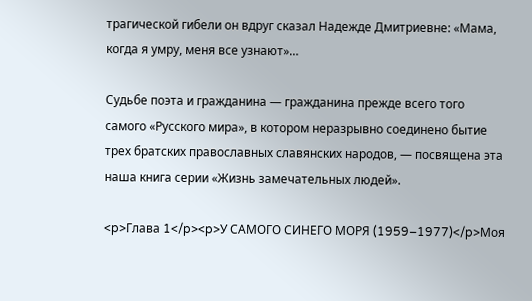трагической гибели он вдруг сказал Надежде Дмитриевне: «Мама, когда я умру, меня все узнают»…

Судьбе поэта и гражданина — гражданина прежде всего того самого «Русского мира», в котором неразрывно соединено бытие трех братских православных славянских народов, — посвящена эта наша книга серии «Жизнь замечательных людей».

<p>Глава 1</p><p>У САМОГО СИНЕГО МОРЯ (1959–1977)</p>Моя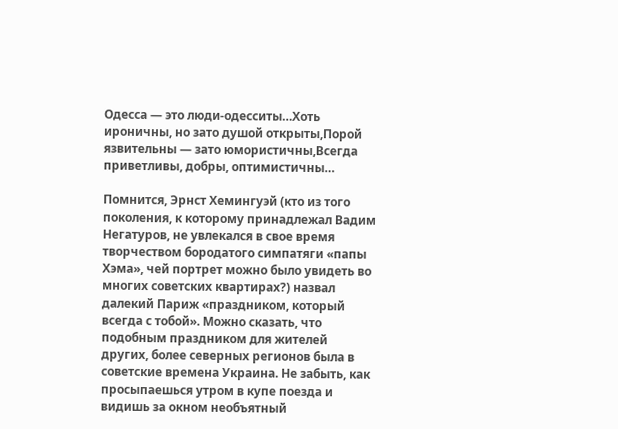Одесса — это люди-одесситы…Хоть ироничны, но зато душой открыты,Порой язвительны — зато юмористичны,Всегда приветливы, добры, оптимистичны…

Помнится, Эрнст Хемингуэй (кто из того поколения, к которому принадлежал Вадим Негатуров, не увлекался в свое время творчеством бородатого симпатяги «папы Хэма», чей портрет можно было увидеть во многих советских квартирах?) назвал далекий Париж «праздником, который всегда с тобой». Можно сказать, что подобным праздником для жителей других, более северных регионов была в советские времена Украина. Не забыть, как просыпаешься утром в купе поезда и видишь за окном необъятный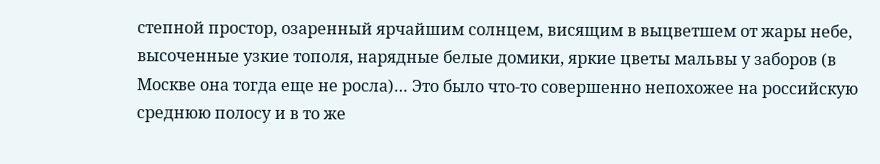степной простор, озаренный ярчайшим солнцем, висящим в выцветшем от жары небе, высоченные узкие тополя, нарядные белые домики, яркие цветы мальвы у заборов (в Москве она тогда еще не росла)… Это было что-то совершенно непохожее на российскую среднюю полосу и в то же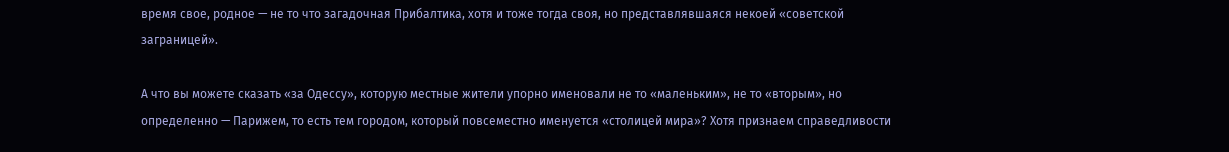время свое, родное — не то что загадочная Прибалтика, хотя и тоже тогда своя, но представлявшаяся некоей «советской заграницей».

А что вы можете сказать «за Одессу», которую местные жители упорно именовали не то «маленьким», не то «вторым», но определенно — Парижем, то есть тем городом, который повсеместно именуется «столицей мира»? Хотя признаем справедливости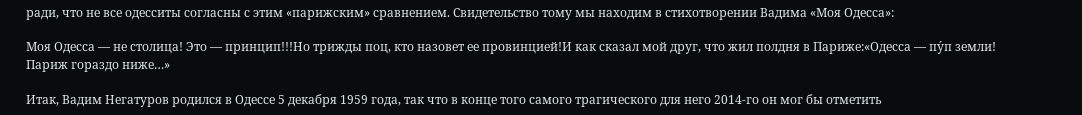ради, что не все одесситы согласны с этим «парижским» сравнением. Свидетельство тому мы находим в стихотворении Вадима «Моя Одесса»:

Моя Одесса — не столица! Это — принцип!!!Но трижды поц, кто назовет ее провинцией!И как сказал мой друг, что жил полдня в Париже:«Одесса — пу́п земли! Париж гораздо ниже…»

Итак, Вадим Негатуров родился в Одессе 5 декабря 1959 года, так что в конце того самого трагического для него 2014-го он мог бы отметить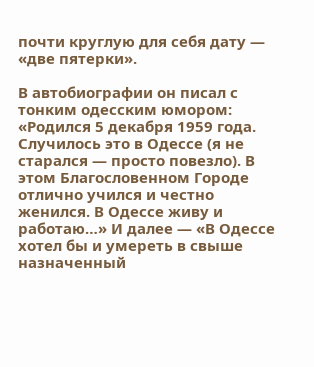почти круглую для себя дату — «две пятерки».

В автобиографии он писал с тонким одесским юмором: «Родился 5 декабря 1959 года. Случилось это в Одессе (я не старался — просто повезло). В этом Благословенном Городе отлично учился и честно женился. В Одессе живу и работаю…» И далее — «В Одессе хотел бы и умереть в свыше назначенный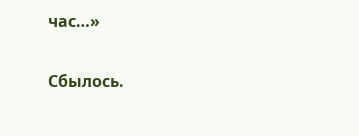час…»

Сбылось.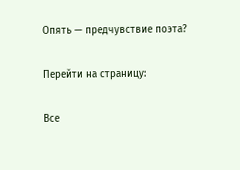Опять — предчувствие поэта?

Перейти на страницу:

Все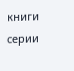книги серии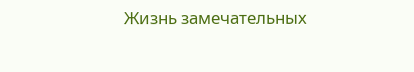Жизнь замечательных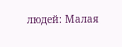людей: Малая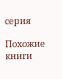серия

Похожие книги